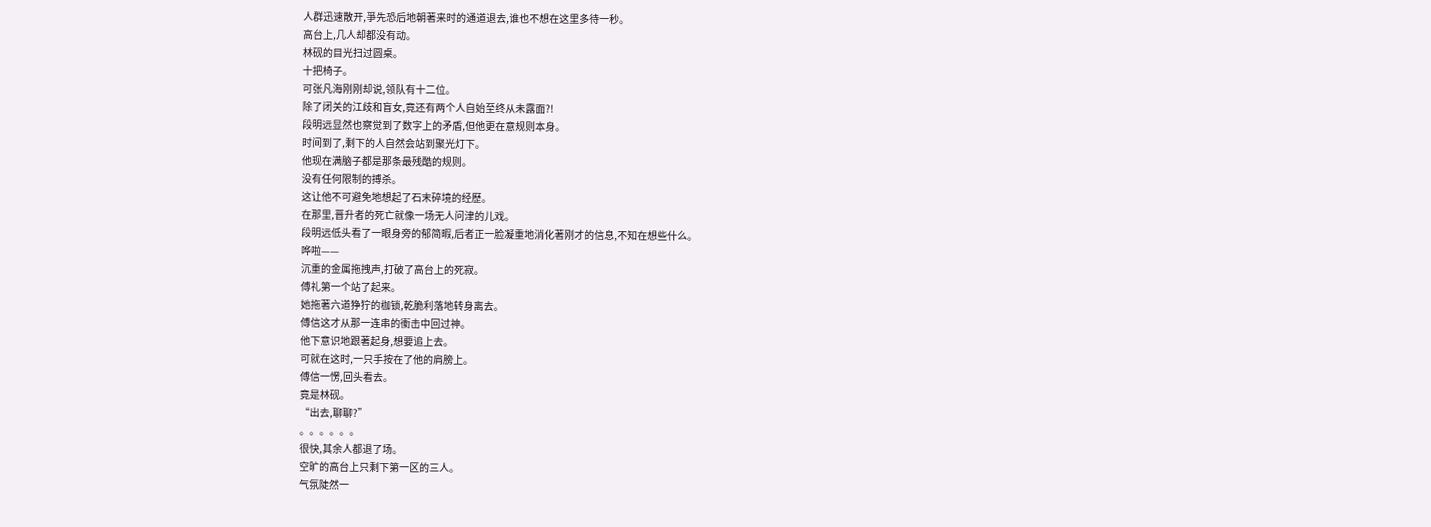人群迅速散开,爭先恐后地朝著来时的通道退去,谁也不想在这里多待一秒。
高台上,几人却都没有动。
林砚的目光扫过圆桌。
十把椅子。
可张凡海刚刚却说,领队有十二位。
除了闭关的江歧和盲女,竟还有两个人自始至终从未露面?!
段明远显然也察觉到了数字上的矛盾,但他更在意规则本身。
时间到了,剩下的人自然会站到聚光灯下。
他现在满脑子都是那条最残酷的规则。
没有任何限制的搏杀。
这让他不可避免地想起了石末碎境的经歷。
在那里,晋升者的死亡就像一场无人问津的儿戏。
段明远低头看了一眼身旁的郁简暇,后者正一脸凝重地消化著刚才的信息,不知在想些什么。
哗啦——
沉重的金属拖拽声,打破了高台上的死寂。
傅礼第一个站了起来。
她拖著六道狰狞的枷锁,乾脆利落地转身离去。
傅信这才从那一连串的衝击中回过神。
他下意识地跟著起身,想要追上去。
可就在这时,一只手按在了他的肩膀上。
傅信一愣,回头看去。
竟是林砚。
“出去,聊聊?”
。。。。。。
很快,其余人都退了场。
空旷的高台上只剩下第一区的三人。
气氛陡然一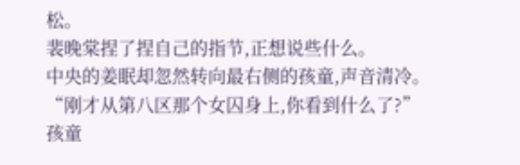松。
裴晚棠捏了捏自己的指节,正想说些什么。
中央的姜眠却忽然转向最右侧的孩童,声音清冷。
“刚才从第八区那个女囚身上,你看到什么了?”
孩童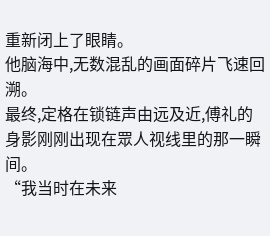重新闭上了眼睛。
他脑海中,无数混乱的画面碎片飞速回溯。
最终,定格在锁链声由远及近,傅礼的身影刚刚出现在眾人视线里的那一瞬间。
“我当时在未来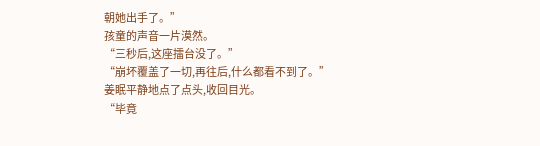朝她出手了。”
孩童的声音一片漠然。
“三秒后,这座擂台没了。”
“崩坏覆盖了一切,再往后,什么都看不到了。”
姜眠平静地点了点头,收回目光。
“毕竟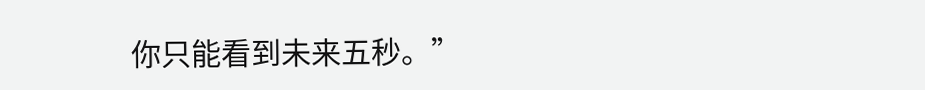你只能看到未来五秒。”